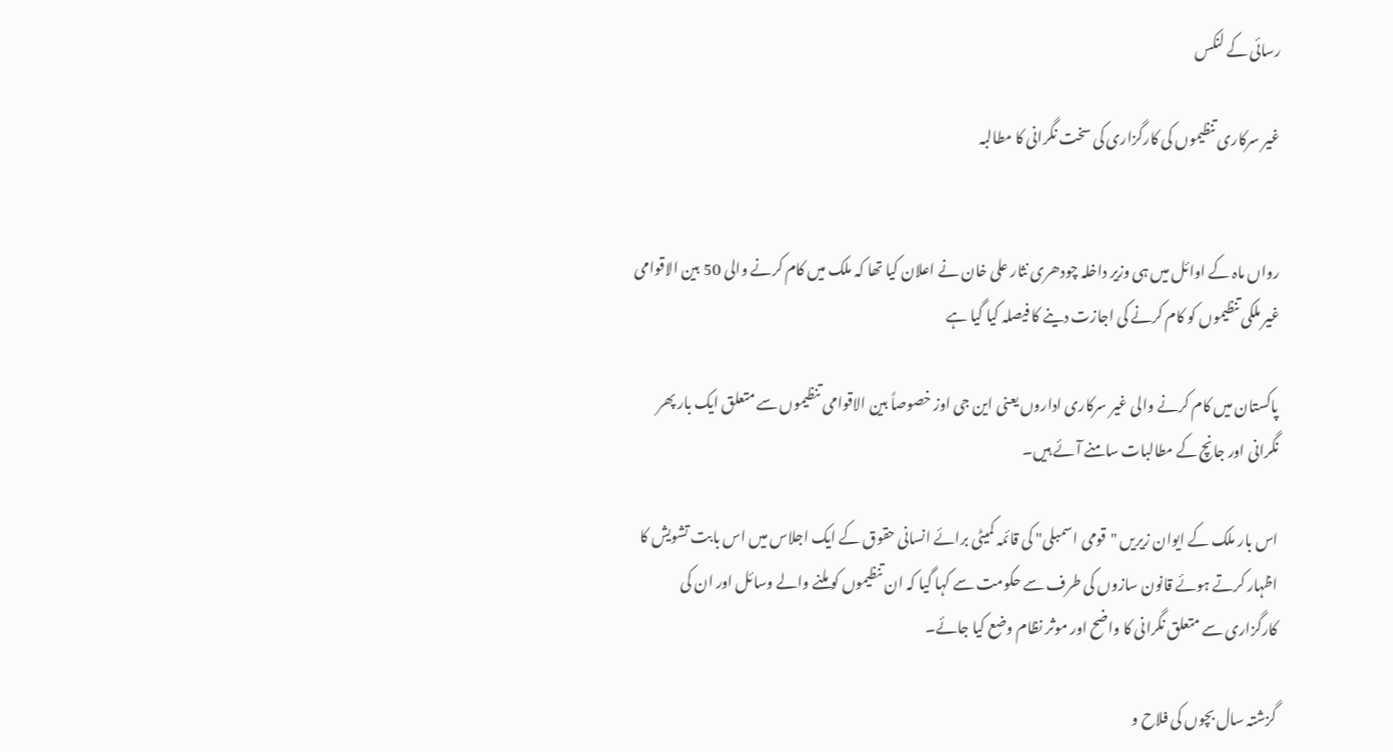رسائی کے لنکس

غیر سرکاری تنظیموں کی کارگزاری کی سخت نگرانی کا مطالبہ


رواں ماہ کے اوائل میں ہی وزیر داخلہ چودھری نثار علی خان نے اعلان کیا تھا کہ ملک میں کام کرنے والی 50 بین الاقوامی غیر ملکی تنظیموں کو کام کرنے کی اجازت دینے کا فیصلہ کیا گیا ہے

پاکستان میں کام کرنے والی غیر سرکاری اداروں یعنی این جی اوز خصوصاً بین الاقوامی تنظیموں سے متعلق ایک بار پھر نگرانی اور جانچ کے مطالبات سامنے آئے ہیں۔

اس بار ملک کے ایوان زیریں "قومی اسمبلی" کی قائمہ کمیٹی برائے انسانی حقوق کے ایک اجلاس میں اس بابت تشویش کا اظہار کرتے ہوئے قانون سازوں کی طرف سے حکومت سے کہا گیا کہ ان تنظیموں کو ملنے والے وسائل اور ان کی کارگزاری سے متعلق نگرانی کا واضح اور موثر نظام وضع کیا جائے۔

گزشتہ سال بچوں کی فلاح و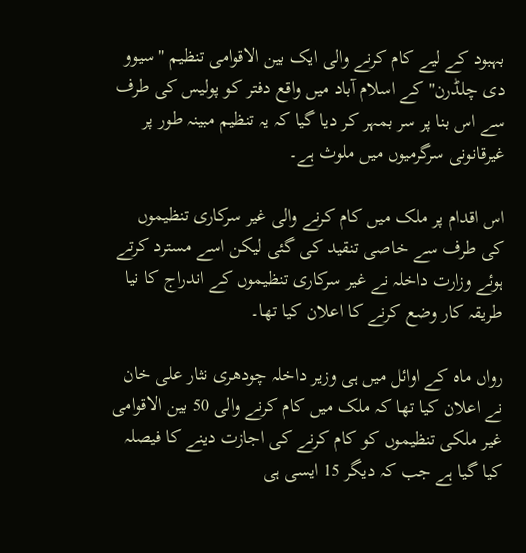بہبود کے لیے کام کرنے والی ایک بین الاقوامی تنظیم "سیوو دی چلڈرن" کے اسلام آباد میں واقع دفتر کو پولیس کی طرف سے اس بنا پر سر بمہر کر دیا گیا کہ یہ تنظیم مبینہ طور پر غیرقانونی سرگرمیوں میں ملوث ہے۔

اس اقدام پر ملک میں کام کرنے والی غیر سرکاری تنظیموں کی طرف سے خاصی تنقید کی گئی لیکن اسے مسترد کرتے ہوئے وزارت داخلہ نے غیر سرکاری تنظیموں کے اندراج کا نیا طریقہ کار وضع کرنے کا اعلان کیا تھا۔

رواں ماہ کے اوائل میں ہی وزیر داخلہ چودھری نثار علی خان نے اعلان کیا تھا کہ ملک میں کام کرنے والی 50 بین الاقوامی غیر ملکی تنظیموں کو کام کرنے کی اجازت دینے کا فیصلہ کیا گیا ہے جب کہ دیگر 15 ایسی ہی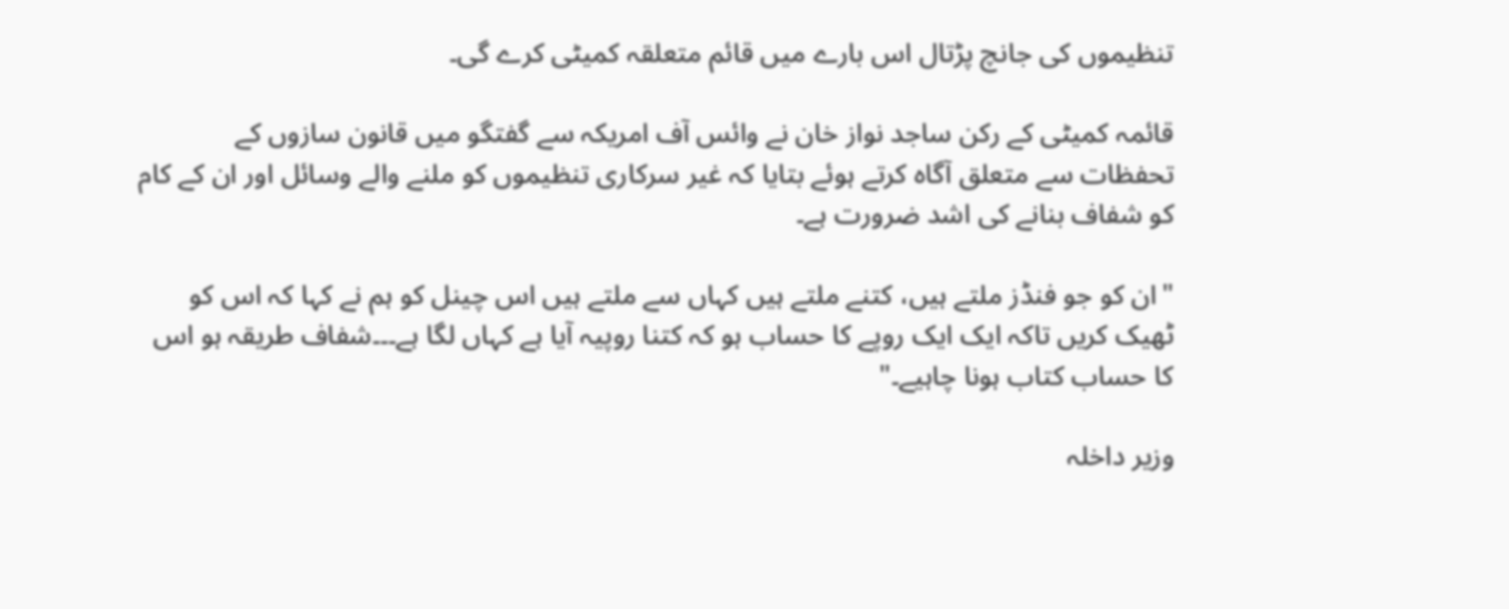تنظیموں کی جانچ پڑتال اس بارے میں قائم متعلقہ کمیٹی کرے گی۔

قائمہ کمیٹی کے رکن ساجد نواز خان نے وائس آف امریکہ سے گفتگو میں قانون سازوں کے تحفظات سے متعلق آگاہ کرتے ہوئے بتایا کہ غیر سرکاری تنظیموں کو ملنے والے وسائل اور ان کے کام کو شفاف بنانے کی اشد ضرورت ہے۔

"ان کو جو فنڈز ملتے ہیں، کتنے ملتے ہیں کہاں سے ملتے ہیں اس چینل کو ہم نے کہا کہ اس کو ٹھیک کریں تاکہ ایک ایک روپے کا حساب ہو کہ کتنا روپیہ آیا ہے کہاں لگا ہے۔۔۔شفاف طریقہ ہو اس کا حساب کتاب ہونا چاہیے۔"

وزیر داخلہ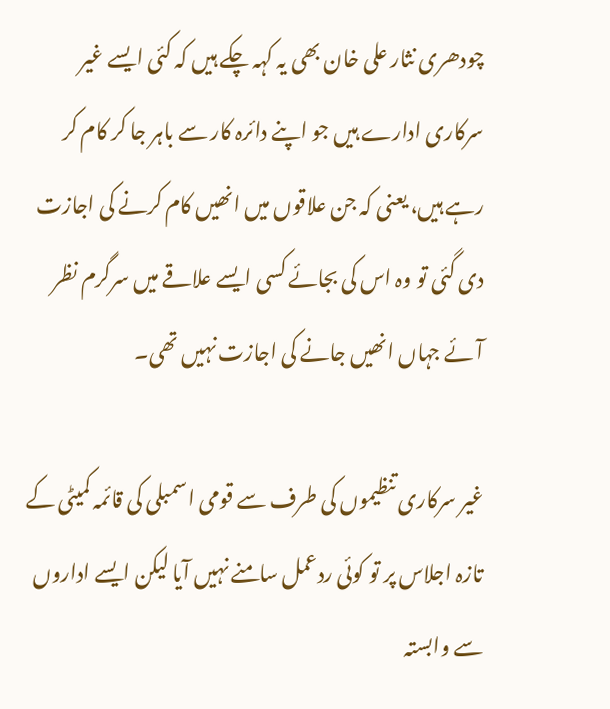چودھری نثار علی خان بھی یہ کہہ چکے ہیں کہ کئی ایسے غیر سرکاری ادارے ہیں جو اپنے دائرہ کار سے باہر جا کر کام کر رہے ہیں، یعنی کہ جن علاقوں میں انھیں کام کرنے کی اجازت دی گئی تو وہ اس کی بجائے کسی ایسے علاقے میں سرگرم نظر آئے جہاں انھیں جانے کی اجازت نہیں تھی۔

غیر سرکاری تنظیموں کی طرف سے قومی اسمبلی کی قائمہ کمیٹی کے تازہ اجلاس پر تو کوئی ردعمل سامنے نہیں آیا لیکن ایسے اداروں سے وابستہ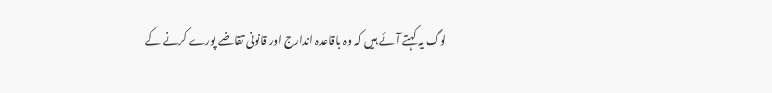لوگ یہ کہتے آئے ہیں کہ وہ باقاعدہ اندارج اور قانونی تقاضے پورے کرنے کے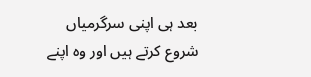بعد ہی اپنی سرگرمیاں شروع کرتے ہیں اور وہ اپنے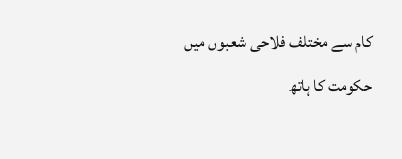کام سے مختلف فلاحی شعبوں میں حکومت کا ہاتھ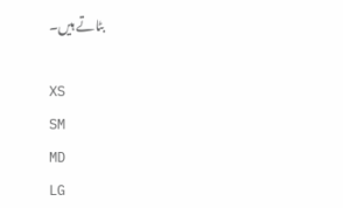بٹاتے ہیں۔

XS
SM
MD
LG